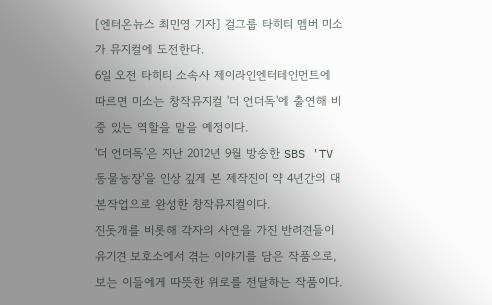[엔터온뉴스 최민영 기자] 걸그룹 타히티 멤버 미소가 뮤지컬에 도전한다.
6일 오전 타히티 소속사 제이라인엔터테인먼트에 따르면 미소는 창작뮤지컬 '더 언더독'에 출연해 비중 있는 역할을 맡을 예정이다.
'더 언더독'은 지난 2012년 9월 방송한 SBS 'TV 동물농장'을 인상 깊게 본 제작진이 약 4년간의 대본작업으로 완성한 창작뮤지컬이다.
진돗개를 비롯해 각자의 사연을 가진 반려견들이 유기견 보호소에서 겪는 이야기를 담은 작품으로, 보는 이들에게 따뜻한 위로를 전달하는 작품이다.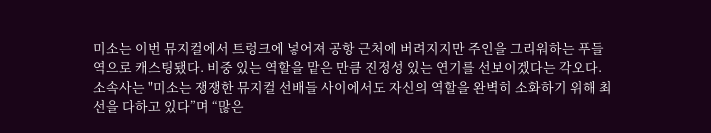미소는 이번 뮤지컬에서 트렁크에 넣어져 공항 근처에 버려지지만 주인을 그리워하는 푸들 역으로 캐스팅됐다. 비중 있는 역할을 맡은 만큼 진정성 있는 연기를 선보이겠다는 각오다.
소속사는 "미소는 쟁쟁한 뮤지컬 선배들 사이에서도 자신의 역할을 완벽히 소화하기 위해 최선을 다하고 있다”며 “많은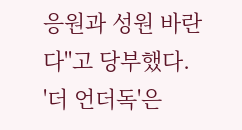응원과 성원 바란다"고 당부했다.
'더 언더독'은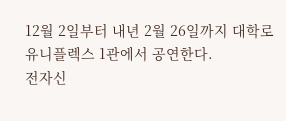12월 2일부터 내년 2월 26일까지 대학로 유니플렉스 1관에서 공연한다.
전자신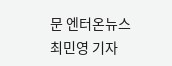문 엔터온뉴스 최민영 기자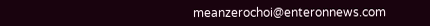meanzerochoi@enteronnews.com